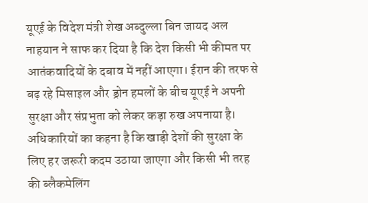यूएई के विदेश मंत्री शेख अब्दुल्ला बिन जायद अल नाहयान ने साफ कर दिया है कि देश किसी भी कीमत पर आतंकवादियों के दबाव में नहीं आएगा। ईरान की तरफ से बढ़ रहे मिसाइल और ड्रोन हमलों के बीच यूएई ने अपनी सुरक्षा और संप्रभुता को लेकर कड़ा रुख अपनाया है। अधिकारियों का कहना है कि खाड़ी देशों की सुरक्षा के लिए हर जरूरी कदम उठाया जाएगा और किसी भी तरह की ब्लैकमेलिंग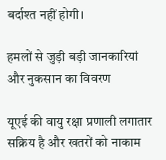बर्दाश्त नहीं होगी।

हमलों से जुड़ी बड़ी जानकारियां और नुकसान का विवरण

यूएई की वायु रक्षा प्रणाली लगातार सक्रिय है और खतरों को नाकाम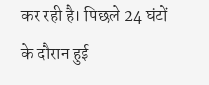कर रही है। पिछले 24 घंटों के दौरान हुई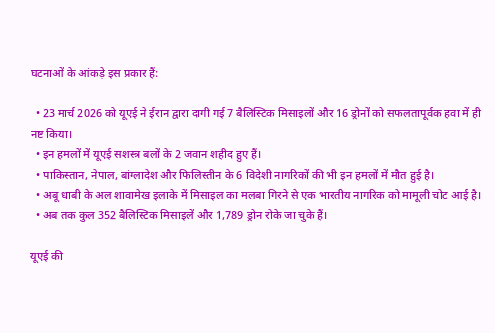घटनाओं के आंकड़े इस प्रकार हैं:

  • 23 मार्च 2026 को यूएई ने ईरान द्वारा दागी गई 7 बैलिस्टिक मिसाइलों और 16 ड्रोनों को सफलतापूर्वक हवा में ही नष्ट किया।
  • इन हमलों में यूएई सशस्त्र बलों के 2 जवान शहीद हुए हैं।
  • पाकिस्तान, नेपाल, बांग्लादेश और फिलिस्तीन के 6 विदेशी नागरिकों की भी इन हमलों में मौत हुई है।
  • अबू धाबी के अल शावामेख इलाके में मिसाइल का मलबा गिरने से एक भारतीय नागरिक को मामूली चोट आई है।
  • अब तक कुल 352 बैलिस्टिक मिसाइलें और 1,789 ड्रोन रोके जा चुके हैं।

यूएई की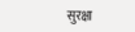सुरक्षा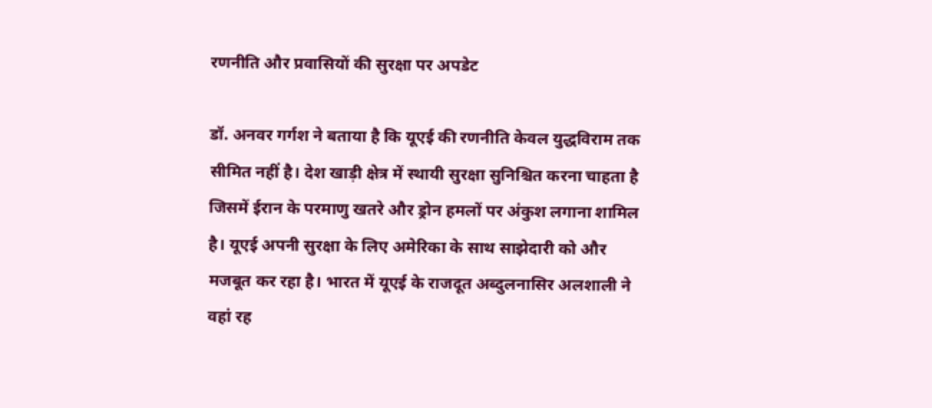रणनीति और प्रवासियों की सुरक्षा पर अपडेट

डॉ. अनवर गर्गश ने बताया है कि यूएई की रणनीति केवल युद्धविराम तक सीमित नहीं है। देश खाड़ी क्षेत्र में स्थायी सुरक्षा सुनिश्चित करना चाहता है जिसमें ईरान के परमाणु खतरे और ड्रोन हमलों पर अंकुश लगाना शामिल है। यूएई अपनी सुरक्षा के लिए अमेरिका के साथ साझेदारी को और मजबूत कर रहा है। भारत में यूएई के राजदूत अब्दुलनासिर अलशाली ने वहां रह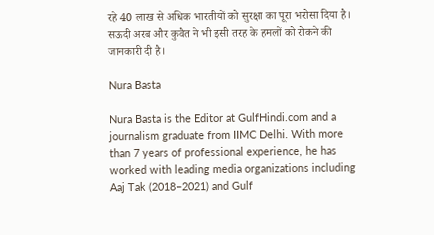रहे 40 लाख से अधिक भारतीयों को सुरक्षा का पूरा भरोसा दिया है। सऊदी अरब और कुवैत ने भी इसी तरह के हमलों को रोकने की जानकारी दी है।

Nura Basta

Nura Basta is the Editor at GulfHindi.com and a journalism graduate from IIMC Delhi. With more than 7 years of professional experience, he has worked with leading media organizations including Aaj Tak (2018–2021) and Gulf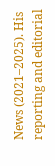News (2021–2025). His reporting and editorial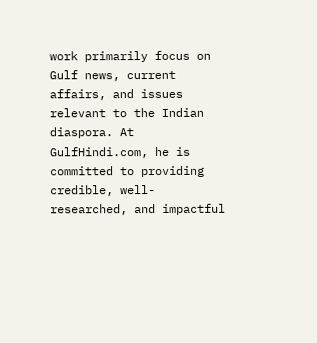work primarily focus on Gulf news, current affairs, and issues relevant to the Indian diaspora. At GulfHindi.com, he is committed to providing credible, well-researched, and impactful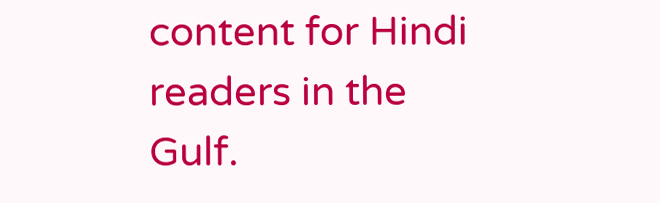content for Hindi readers in the Gulf.